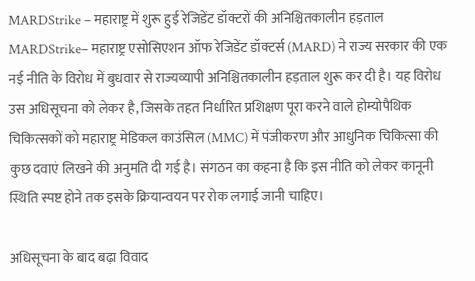MARDStrike – महाराष्ट्र में शुरू हुई रेजिडेंट डॉक्टरों की अनिश्चितकालीन हड़ताल
MARDStrike– महाराष्ट्र एसोसिएशन ऑफ रेजिडेंट डॉक्टर्स (MARD) ने राज्य सरकार की एक नई नीति के विरोध में बुधवार से राज्यव्यापी अनिश्चितकालीन हड़ताल शुरू कर दी है। यह विरोध उस अधिसूचना को लेकर है, जिसके तहत निर्धारित प्रशिक्षण पूरा करने वाले होम्योपैथिक चिकित्सकों को महाराष्ट्र मेडिकल काउंसिल (MMC) में पंजीकरण और आधुनिक चिकित्सा की कुछ दवाएं लिखने की अनुमति दी गई है। संगठन का कहना है कि इस नीति को लेकर कानूनी स्थिति स्पष्ट होने तक इसके क्रियान्वयन पर रोक लगाई जानी चाहिए।

अधिसूचना के बाद बढ़ा विवाद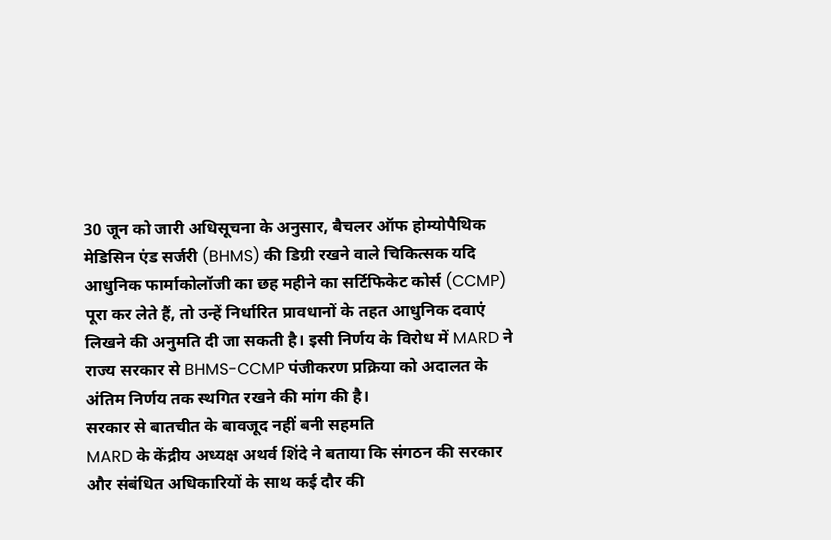30 जून को जारी अधिसूचना के अनुसार, बैचलर ऑफ होम्योपैथिक मेडिसिन एंड सर्जरी (BHMS) की डिग्री रखने वाले चिकित्सक यदि आधुनिक फार्माकोलॉजी का छह महीने का सर्टिफिकेट कोर्स (CCMP) पूरा कर लेते हैं, तो उन्हें निर्धारित प्रावधानों के तहत आधुनिक दवाएं लिखने की अनुमति दी जा सकती है। इसी निर्णय के विरोध में MARD ने राज्य सरकार से BHMS-CCMP पंजीकरण प्रक्रिया को अदालत के अंतिम निर्णय तक स्थगित रखने की मांग की है।
सरकार से बातचीत के बावजूद नहीं बनी सहमति
MARD के केंद्रीय अध्यक्ष अथर्व शिंदे ने बताया कि संगठन की सरकार और संबंधित अधिकारियों के साथ कई दौर की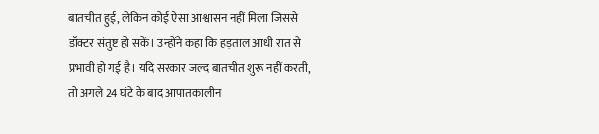बातचीत हुई, लेकिन कोई ऐसा आश्वासन नहीं मिला जिससे डॉक्टर संतुष्ट हो सकें। उन्होंने कहा कि हड़ताल आधी रात से प्रभावी हो गई है। यदि सरकार जल्द बातचीत शुरू नहीं करती, तो अगले 24 घंटे के बाद आपातकालीन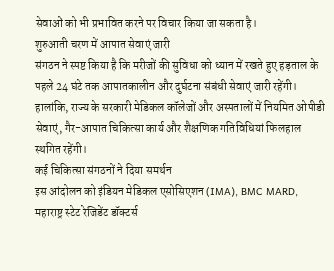सेवाओं को भी प्रभावित करने पर विचार किया जा सकता है।
शुरुआती चरण में आपात सेवाएं जारी
संगठन ने स्पष्ट किया है कि मरीजों की सुविधा को ध्यान में रखते हुए हड़ताल के पहले 24 घंटे तक आपातकालीन और दुर्घटना संबंधी सेवाएं जारी रहेंगी। हालांकि, राज्य के सरकारी मेडिकल कॉलेजों और अस्पतालों में नियमित ओपीडी सेवाएं, गैर-आपात चिकित्सा कार्य और शैक्षणिक गतिविधियां फिलहाल स्थगित रहेंगी।
कई चिकित्सा संगठनों ने दिया समर्थन
इस आंदोलन को इंडियन मेडिकल एसोसिएशन (IMA), BMC MARD, महाराष्ट्र स्टेट रेजिडेंट डॉक्टर्स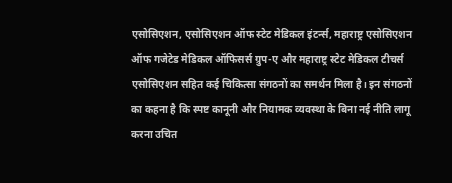एसोसिएशन, एसोसिएशन ऑफ स्टेट मेडिकल इंटर्न्स, महाराष्ट्र एसोसिएशन ऑफ गजेटेड मेडिकल ऑफिसर्स ग्रुप-ए और महाराष्ट्र स्टेट मेडिकल टीचर्स एसोसिएशन सहित कई चिकित्सा संगठनों का समर्थन मिला है। इन संगठनों का कहना है कि स्पष्ट कानूनी और नियामक व्यवस्था के बिना नई नीति लागू करना उचित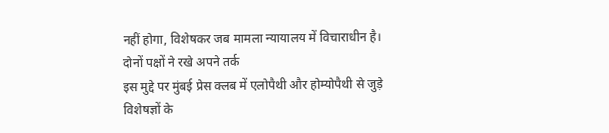नहीं होगा, विशेषकर जब मामला न्यायालय में विचाराधीन है।
दोनों पक्षों ने रखे अपने तर्क
इस मुद्दे पर मुंबई प्रेस क्लब में एलोपैथी और होम्योपैथी से जुड़े विशेषज्ञों के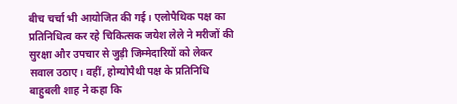बीच चर्चा भी आयोजित की गई। एलोपैथिक पक्ष का प्रतिनिधित्व कर रहे चिकित्सक जयेश लेले ने मरीजों की सुरक्षा और उपचार से जुड़ी जिम्मेदारियों को लेकर सवाल उठाए। वहीं, होम्योपैथी पक्ष के प्रतिनिधि बाहुबली शाह ने कहा कि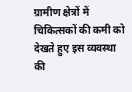ग्रामीण क्षेत्रों में चिकित्सकों की कमी को देखते हुए इस व्यवस्था की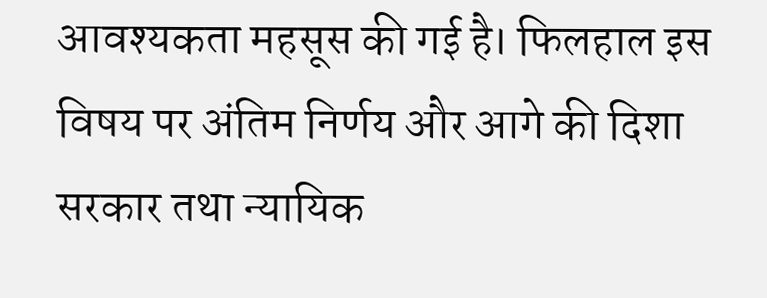आवश्यकता महसूस की गई है। फिलहाल इस विषय पर अंतिम निर्णय और आगे की दिशा सरकार तथा न्यायिक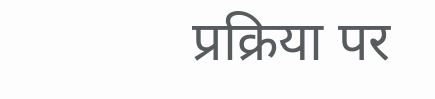प्रक्रिया पर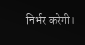निर्भर करेगी।